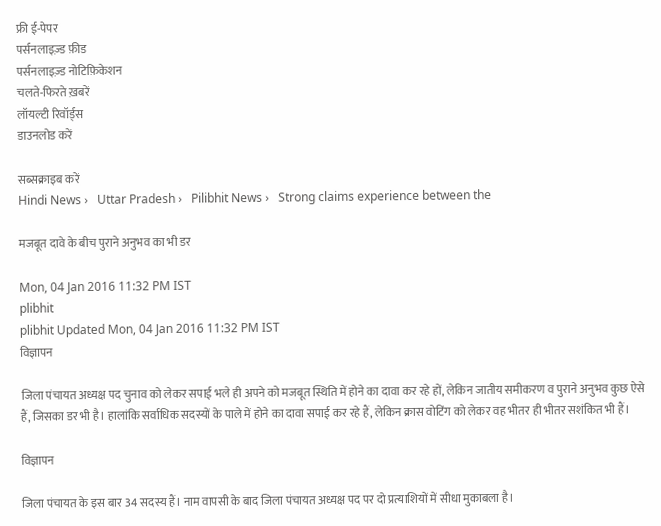फ्री ई-पेपर
पर्सनलाइज़्ड फ़ीड
पर्सनलाइज़्ड नोटिफ़िकेशन
चलते-फिरते ख़बरें
लॉयल्टी रिवॉर्ड्स
डाउनलोड करें

सब्सक्राइब करें
Hindi News ›   Uttar Pradesh ›   Pilibhit News ›   Strong claims experience between the

मजबूत दावे के बीच पुराने अनुभव का भी डर

Mon, 04 Jan 2016 11:32 PM IST
plibhit
plibhit Updated Mon, 04 Jan 2016 11:32 PM IST
विज्ञापन

जिला पंचायत अध्यक्ष पद चुनाव को लेकर सपाई भले ही अपने को मजबूत स्थिति में होने का दावा कर रहे हों, लेकिन जातीय समीकरण व पुराने अनुभव कुछ ऐसे हैं, जिसका डर भी है। हालांकि सर्वाधिक सदस्यों के पाले में होने का दावा सपाई कर रहे हैं, लेकिन क्रास वोटिंग को लेकर वह भीतर ही भीतर सशंकित भी हैं।

विज्ञापन

जिला पंचायत के इस बार 34 सदस्य हैं। नाम वापसी के बाद जिला पंचायत अध्यक्ष पद पर दो प्रत्याशियों में सीधा मुकाबला है।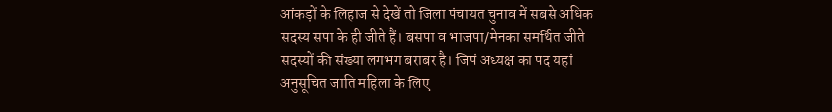आंकड़ों के लिहाज से देखें तो जिला पंचायत चुनाव में सबसे अधिक सदस्य सपा के ही जीते हैं। बसपा व भाजपा/मेनका समर्थित जीते सदस्यों की संख्या लगभग बराबर है। जिपं अध्यक्ष का पद यहां अनुसूचित जाति महिला के लिए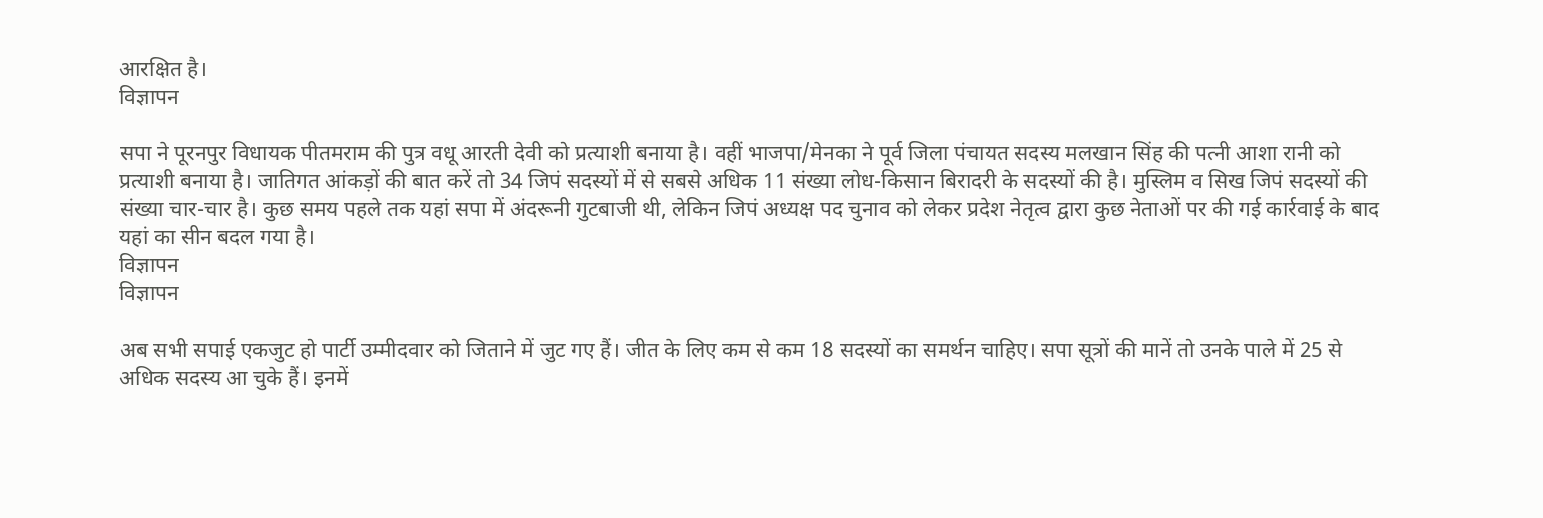आरक्षित है।
विज्ञापन

सपा ने पूरनपुर विधायक पीतमराम की पुत्र वधू आरती देवी को प्रत्याशी बनाया है। वहीं भाजपा/मेनका ने पूर्व जिला पंचायत सदस्य मलखान सिंह की पत्नी आशा रानी को प्रत्याशी बनाया है। जातिगत आंकड़ों की बात करें तो 34 जिपं सदस्यों में से सबसे अधिक 11 संख्या लोध-किसान बिरादरी के सदस्यों की है। मुस्लिम व सिख जिपं सदस्यों की संख्या चार-चार है। कुछ समय पहले तक यहां सपा में अंदरूनी गुटबाजी थी, लेकिन जिपं अध्यक्ष पद चुनाव को लेकर प्रदेश नेतृत्व द्वारा कुछ नेताओं पर की गई कार्रवाई के बाद यहां का सीन बदल गया है।
विज्ञापन
विज्ञापन

अब सभी सपाई एकजुट हो पार्टी उम्मीदवार को जिताने में जुट गए हैं। जीत के लिए कम से कम 18 सदस्यों का समर्थन चाहिए। सपा सूत्रों की मानें तो उनके पाले में 25 से अधिक सदस्य आ चुके हैं। इनमें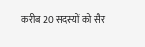करीब 20 सदस्यों को सैर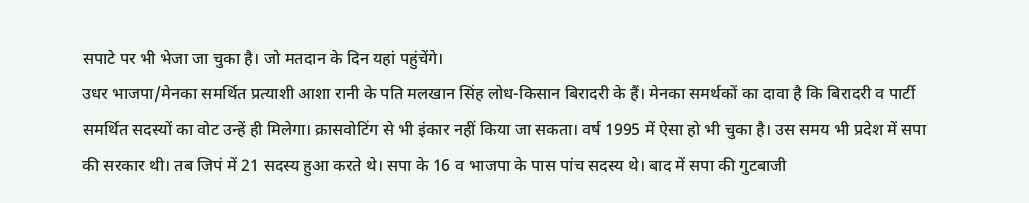सपाटे पर भी भेजा जा चुका है। जो मतदान के दिन यहां पहुंचेंगे।
उधर भाजपा/मेनका समर्थित प्रत्याशी आशा रानी के पति मलखान सिंह लोध-किसान बिरादरी के हैं। मेनका समर्थकों का दावा है कि बिरादरी व पार्टी समर्थित सदस्यों का वोट उन्हें ही मिलेगा। क्रासवोटिंग से भी इंकार नहीं किया जा सकता। वर्ष 1995 में ऐसा हो भी चुका है। उस समय भी प्रदेश में सपा की सरकार थी। तब जिपं में 21 सदस्य हुआ करते थे। सपा के 16 व भाजपा के पास पांच सदस्य थे। बाद में सपा की गुटबाजी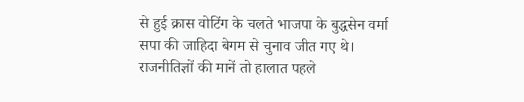से हुई क्रास वोटिंग के चलते भाजपा के बुद्धसेन वर्मा सपा की जाहिदा बेगम से चुनाव जीत गए थे।
राजनीतिज्ञों की मानें तो हालात पहले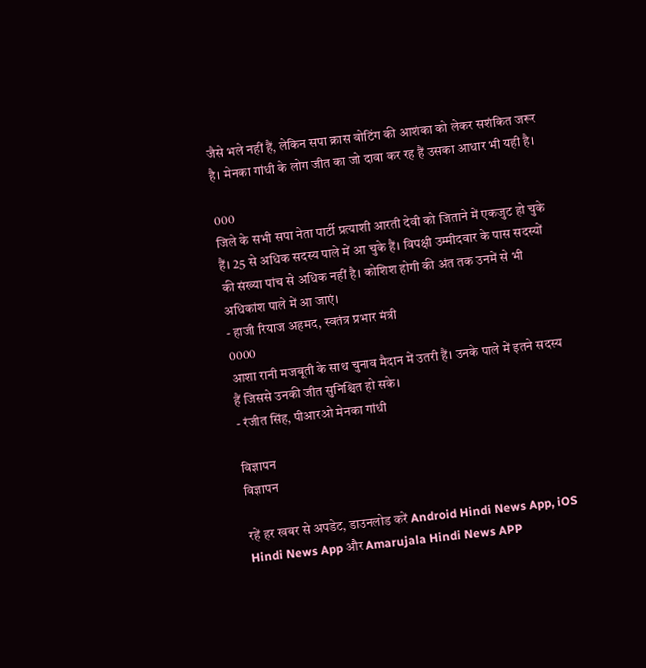जैसे भले नहीं हैं, लेकिन सपा क्रास वोटिंग की आशंका को लेकर सशंकित जरूर है। मेनका गांधी के लोग जीत का जो दावा कर रह हैं उसका आधार भी यही है।

000
जिले के सभी सपा नेता पार्टी प्रत्याशी आरती देवी को जिताने में एकजुट हो चुके हैं। 25 से अधिक सदस्य पाले में आ चुके हैं। विपक्षी उम्मीदवार के पास सदस्यों की संख्या पांच से अधिक नहीं है। कोशिश होगी की अंत तक उनमें से भी अधिकांश पाले में आ जाएं।
- हाजी रियाज अहमद, स्वतंत्र प्रभार मंत्री
0000
आशा रानी मजबूती के साथ चुनाव मैदान में उतरी हैं। उनके पाले में इतने सदस्य हैं जिससे उनकी जीत सुनिश्चित हो सके।
- रंजीत सिंह, पीआरओ मेनका गांधी

विज्ञापन
विज्ञापन

रहें हर खबर से अपडेट, डाउनलोड करें Android Hindi News App, iOS Hindi News App और Amarujala Hindi News APP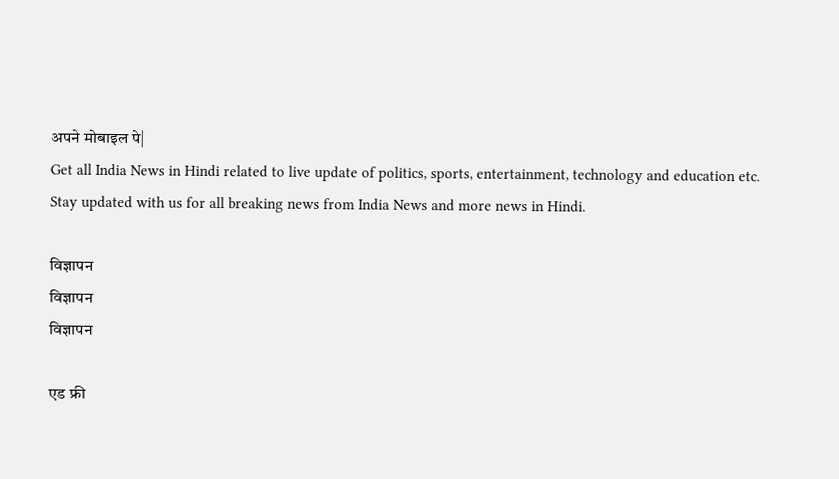अपने मोबाइल पे|
Get all India News in Hindi related to live update of politics, sports, entertainment, technology and education etc. Stay updated with us for all breaking news from India News and more news in Hindi.

विज्ञापन
विज्ञापन
विज्ञापन

एड फ्री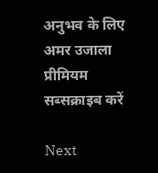अनुभव के लिए अमर उजाला प्रीमियम सब्सक्राइब करें

Next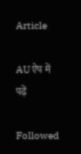Article

AU ऐप में पढ़ें

Followed